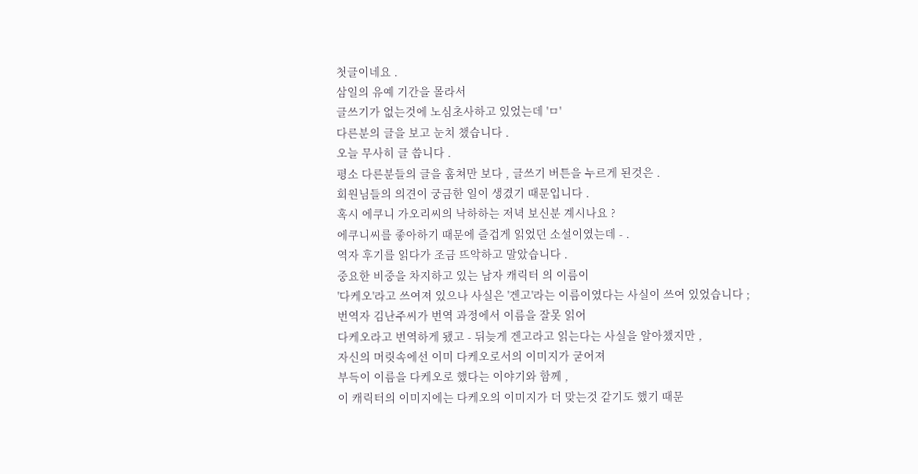첫글이네요 .
삼일의 유예 기간을 몰라서
글쓰기가 없는것에 노심초사하고 있었는데 'ㅁ'
다른분의 글을 보고 눈치 챘습니다 .
오늘 무사히 글 씁니다 .
평소 다른분들의 글을 훔쳐만 보다 , 글쓰기 버튼을 누르게 된것은 .
회원님들의 의견이 궁금한 일이 생겼기 때문입니다 .
혹시 에쿠니 가오리씨의 낙하하는 저녁 보신분 계시나요 ?
에쿠니씨를 좋아하기 때문에 즐겁게 읽었던 소설이였는데 - .
역자 후기를 읽다가 조금 뜨악하고 말았습니다 .
중요한 비중을 차지하고 있는 남자 캐릭터 의 이름이
'다케오'라고 쓰여져 있으나 사실은 '겐고'라는 이름이였다는 사실이 쓰여 있었습니다 ;
번역자 김난주씨가 번역 과정에서 이름을 잘못 읽어
다케오라고 번역하게 됐고 - 뒤늦게 겐고라고 읽는다는 사실을 알아챘지만 ,
자신의 머릿속에선 이미 다케오로서의 이미지가 굳어져
부득이 이름을 다케오로 했다는 이야기와 함께 ,
이 캐릭터의 이미지에는 다케오의 이미지가 더 맞는것 같기도 했기 때문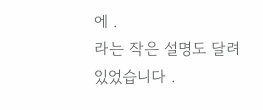에 .
라는 작은 설명도 달려 있었습니다 .